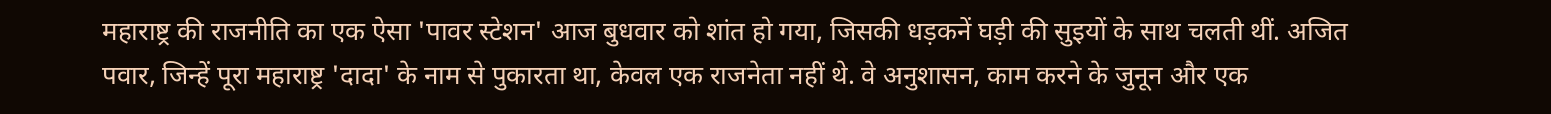महाराष्ट्र की राजनीति का एक ऐसा 'पावर स्टेशन' आज बुधवार को शांत हो गया, जिसकी धड़कनें घड़ी की सुइयों के साथ चलती थीं. अजित पवार, जिन्हें पूरा महाराष्ट्र 'दादा' के नाम से पुकारता था, केवल एक राजनेता नहीं थे. वे अनुशासन, काम करने के जुनून और एक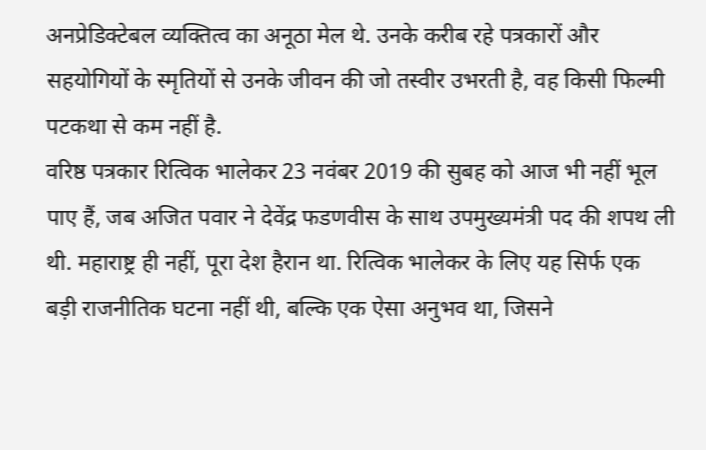अनप्रेडिक्टेबल व्यक्तित्व का अनूठा मेल थे. उनके करीब रहे पत्रकारों और सहयोगियों के स्मृतियों से उनके जीवन की जो तस्वीर उभरती है, वह किसी फिल्मी पटकथा से कम नहीं है.
वरिष्ठ पत्रकार रित्विक भालेकर 23 नवंबर 2019 की सुबह को आज भी नहीं भूल पाए हैं, जब अजित पवार ने देवेंद्र फडणवीस के साथ उपमुख्यमंत्री पद की शपथ ली थी. महाराष्ट्र ही नहीं, पूरा देश हैरान था. रित्विक भालेकर के लिए यह सिर्फ एक बड़ी राजनीतिक घटना नहीं थी, बल्कि एक ऐसा अनुभव था, जिसने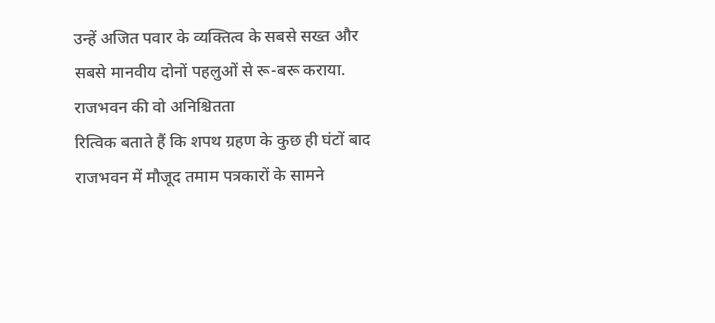उन्हें अजित पवार के व्यक्तित्व के सबसे सख्त और सबसे मानवीय दोनों पहलुओं से रू-बरू कराया.
राजभवन की वो अनिश्चितता
रित्विक बताते हैं कि शपथ ग्रहण के कुछ ही घंटों बाद राजभवन में मौजूद तमाम पत्रकारों के सामने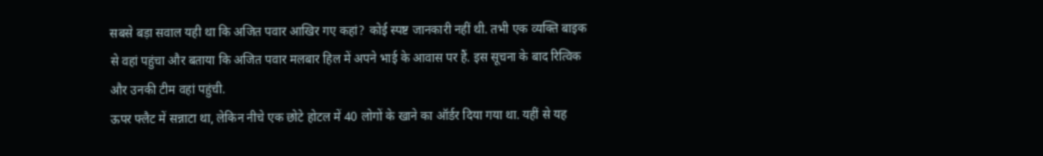सबसे बड़ा सवाल यही था कि अजित पवार आखिर गए कहां? कोई स्पष्ट जानकारी नहीं थी. तभी एक व्यक्ति बाइक से वहां पहुंचा और बताया कि अजित पवार मलबार हिल में अपने भाई के आवास पर हैं. इस सूचना के बाद रित्विक और उनकी टीम वहां पहुंची.
ऊपर फ्लैट में सन्नाटा था, लेकिन नीचे एक छोटे होटल में 40 लोगों के खाने का ऑर्डर दिया गया था. यहीं से यह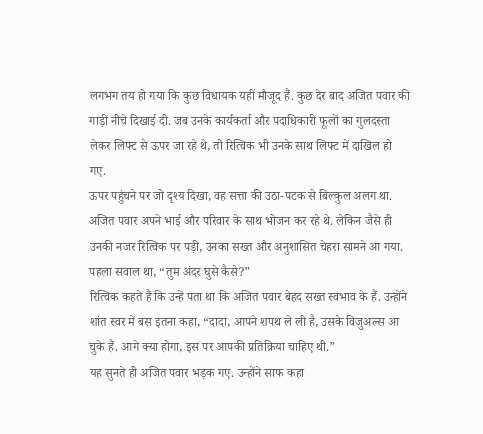लगभग तय हो गया कि कुछ विधायक यहीं मौजूद हैं. कुछ देर बाद अजित पवार की गाड़ी नीचे दिखाई दी. जब उनके कार्यकर्ता और पदाधिकारी फूलों का गुलदस्ता लेकर लिफ्ट से ऊपर जा रहे थे, तो रित्विक भी उनके साथ लिफ्ट में दाखिल हो गए.
ऊपर पहुंचने पर जो दृश्य दिखा, वह सत्ता की उठा-पटक से बिल्कुल अलग था. अजित पवार अपने भाई और परिवार के साथ भोजन कर रहे थे. लेकिन जैसे ही उनकी नजर रित्विक पर पड़ी, उनका सख्त और अनुशासित चेहरा सामने आ गया. पहला सवाल था, “तुम अंदर घुसे कैसे?”
रित्विक कहते हैं कि उन्हें पता था कि अजित पवार बेहद सख्त स्वभाव के हैं. उन्होंने शांत स्वर में बस इतना कहा, “दादा, आपने शपथ ले ली है, उसके विजुअल्स आ चुके हैं. आगे क्या होगा, इस पर आपकी प्रतिक्रिया चाहिए थी.”
यह सुनते ही अजित पवार भड़क गए. उन्होंने साफ कहा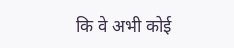कि वे अभी कोई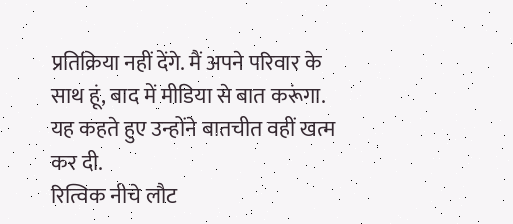प्रतिक्रिया नहीं देंगे. मैं अपने परिवार के साथ हूं, बाद में मीडिया से बात करूंगा. यह कहते हुए उन्होंने बातचीत वहीं खत्म कर दी.
रित्विक नीचे लौट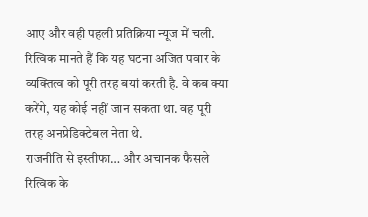आए और वही पहली प्रतिक्रिया न्यूज में चली. रित्विक मानते हैं कि यह घटना अजित पवार के व्यक्तित्व को पूरी तरह बयां करती है. वे कब क्या करेंगे, यह कोई नहीं जान सकता था. वह पूरी तरह अनप्रेडिक्टेबल नेता थे.
राजनीति से इस्तीफा… और अचानक फैसले
रित्विक के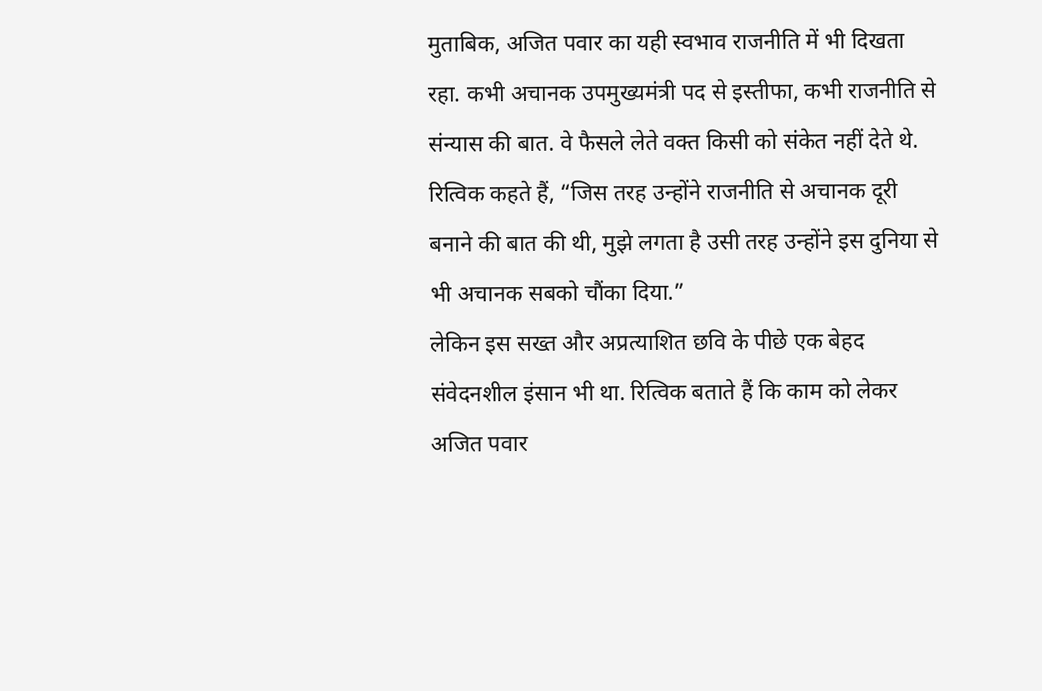मुताबिक, अजित पवार का यही स्वभाव राजनीति में भी दिखता रहा. कभी अचानक उपमुख्यमंत्री पद से इस्तीफा, कभी राजनीति से संन्यास की बात. वे फैसले लेते वक्त किसी को संकेत नहीं देते थे. रित्विक कहते हैं, “जिस तरह उन्होंने राजनीति से अचानक दूरी बनाने की बात की थी, मुझे लगता है उसी तरह उन्होंने इस दुनिया से भी अचानक सबको चौंका दिया.”
लेकिन इस सख्त और अप्रत्याशित छवि के पीछे एक बेहद संवेदनशील इंसान भी था. रित्विक बताते हैं कि काम को लेकर अजित पवार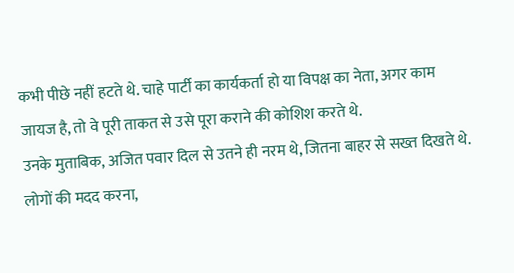कभी पीछे नहीं हटते थे. चाहे पार्टी का कार्यकर्ता हो या विपक्ष का नेता, अगर काम जायज है, तो वे पूरी ताकत से उसे पूरा कराने की कोशिश करते थे.
उनके मुताबिक, अजित पवार दिल से उतने ही नरम थे, जितना बाहर से सख्त दिखते थे. लोगों की मदद करना,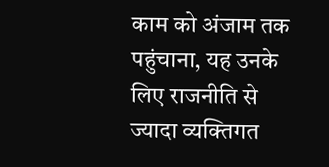काम को अंजाम तक पहुंचाना, यह उनके लिए राजनीति से ज्यादा व्यक्तिगत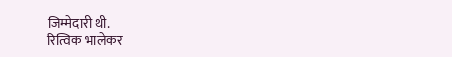जिम्मेदारी थी.
रित्विक भालेकर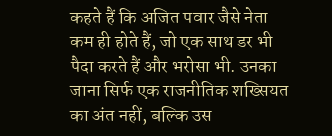कहते हैं कि अजित पवार जैसे नेता कम ही होते हैं, जो एक साथ डर भी पैदा करते हैं और भरोसा भी. उनका जाना सिर्फ एक राजनीतिक शख्सियत का अंत नहीं, बल्कि उस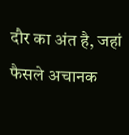दौर का अंत है, जहां फैसले अचानक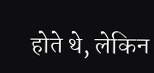होते थे, लेकिन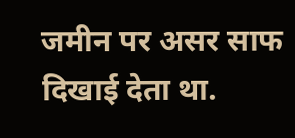जमीन पर असर साफ दिखाई देता था.